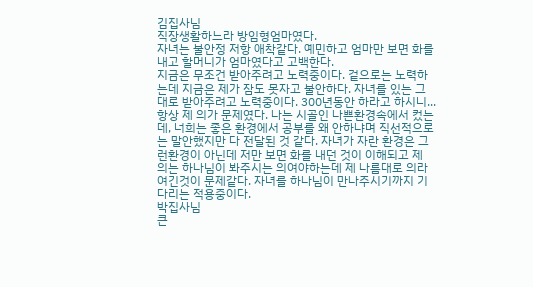김집사님
직장생활하느라 방임형엄마였다.
자녀는 불안정 저항 애착같다. 예민하고 엄마만 보면 화를 내고 할머니가 엄마였다고 고백한다.
지금은 무조건 받아주려고 노력중이다. 겉으로는 노력하는데 지금은 제가 잠도 못자고 불안하다. 자녀를 있는 그대로 받아주려고 노력중이다. 300년동안 하라고 하시니...
항상 제 의가 문제였다. 나는 시골인 나쁜환경속에서 컸는데, 너희는 좋은 환경에서 공부를 왜 안하냐며 직선적으로는 말안했지만 다 전달된 것 같다. 자녀가 자란 환경은 그런환경이 아닌데 저만 보면 화를 내던 것이 이해되고 제 의는 하나님이 봐주시는 의여야하는데 제 나름대로 의라 여긴것이 문제같다. 자녀를 하나님이 만나주시기까지 기다리는 적용중이다.
박집사님
큰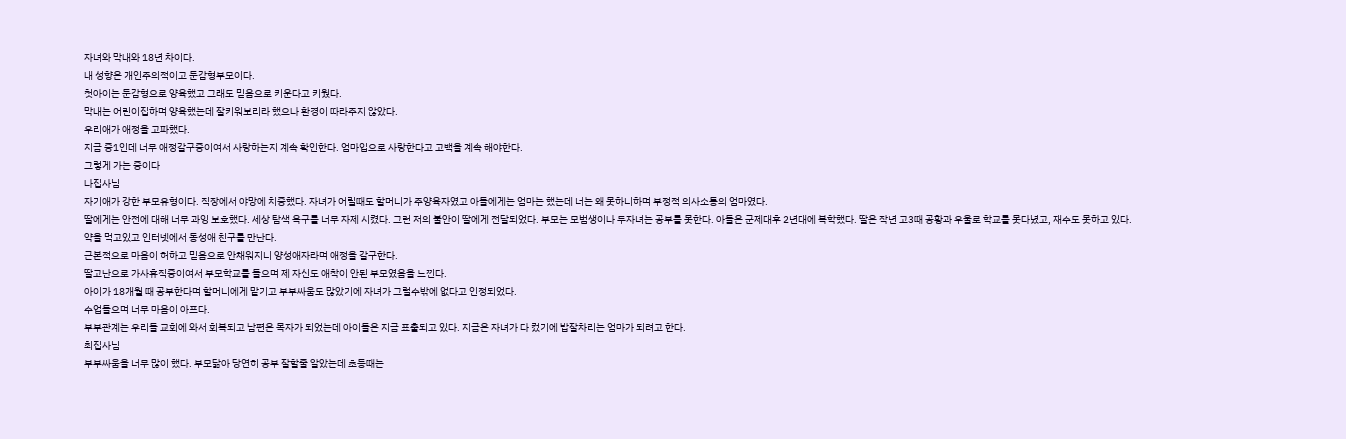자녀와 막내와 18년 차이다.
내 성향은 개인주의적이고 둔감형부모이다.
첫아이는 둔감형으로 양육했고 그래도 믿음으로 키운다고 키웠다.
막내는 어린이집하며 양육했는데 잘키워보리라 했으나 환경이 따라주지 않았다.
우리애가 애정을 고파했다.
지금 중1인데 너무 애정갈구중이여서 사랑하는지 계속 확인한다. 엄마입으로 사랑한다고 고백을 계속 해야한다.
그렇게 가는 중이다
나집사님
자기애가 강한 부모유형이다. 직장에서 야망에 치중했다. 자녀가 어릴때도 할머니가 주양육자였고 아들에게는 엄마는 했는데 너는 왜 못하니하며 부정적 의사소통의 엄마였다.
딸에게는 안전에 대해 너무 과잉 보호했다. 세상 탐색 욕구를 너무 자제 시켰다. 그런 저의 불안이 딸에게 전달되었다. 부모는 모범생이나 두자녀는 공부를 못한다. 아들은 군제대후 2년대에 복학했다. 딸은 작년 고3때 공황과 우울로 학교를 못다녔고, 재수도 못하고 있다.
약을 먹고있고 인터넷에서 동성애 친구를 만난다.
근본적으로 마음이 허하고 믿음으로 안채워지니 양성애자라며 애정을 갈구한다.
딸고난으로 가사휴직중이여서 부모학교를 들으며 제 자신도 애착이 안된 부모였음을 느낀다.
아이가 18개월 때 공부한다며 할머니에게 맡기고 부부싸움도 많았기에 자녀가 그럴수밖에 없다고 인정되었다.
수업들으며 너무 마음이 아프다.
부부관계는 우리들 교회에 와서 회복되고 남편은 목자가 되었는데 아이들은 지금 표출되고 있다. 지금은 자녀가 다 컸기에 밥잘차리는 엄마가 되려고 한다.
최집사님
부부싸움을 너무 많이 했다. 부모닮아 당연히 공부 잘할줄 알았는데 초등때는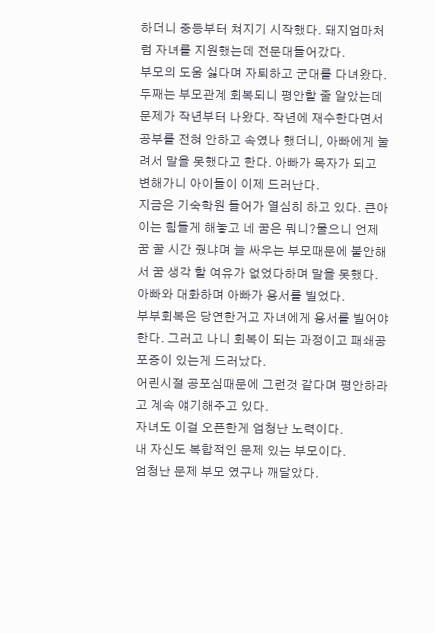하더니 중등부터 쳐지기 시작했다. 돼지엄마처럼 자녀를 지원했는데 전문대들어갔다.
부모의 도움 싫다며 자퇴하고 군대를 다녀왔다.
두째는 부모관계 회복되니 평안할 줄 알았는데 문제가 작년부터 나왔다. 작년에 재수한다면서 공부를 전혀 안하고 속였나 했더니, 아빠에게 눌려서 말을 못했다고 한다. 아빠가 목자가 되고 변해가니 아이들이 이제 드러난다.
지금은 기숙학원 들어가 열심히 하고 있다. 큰아이는 힘들게 해놓고 네 꿈은 뭐니?물으니 언제 꿈 꿀 시간 줬냐며 늘 싸우는 부모때문에 불안해서 꿈 생각 할 여유가 없었다하며 말을 못했다.
아빠와 대화하며 아빠가 용서를 빌었다.
부부회복은 당연한거고 자녀에게 용서를 빌어야한다. 그러고 나니 회복이 되는 과정이고 패쇄공포증이 있는게 드러났다.
어린시절 공포심때문에 그런것 같다며 평안하라고 계속 얘기해주고 있다.
자녀도 이걸 오픈한게 엄청난 노력이다.
내 자신도 복합적인 문제 있는 부모이다.
엄청난 문제 부모 였구나 깨달았다.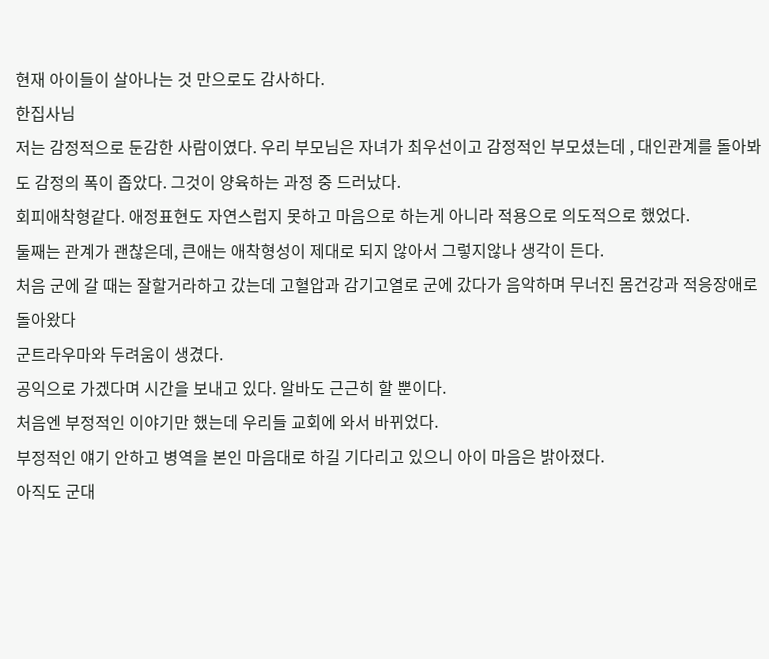현재 아이들이 살아나는 것 만으로도 감사하다.
한집사님
저는 감정적으로 둔감한 사람이였다. 우리 부모님은 자녀가 최우선이고 감정적인 부모셨는데 , 대인관계를 돌아봐도 감정의 폭이 좁았다. 그것이 양육하는 과정 중 드러났다.
회피애착형같다. 애정표현도 자연스럽지 못하고 마음으로 하는게 아니라 적용으로 의도적으로 했었다.
둘째는 관계가 괜찮은데, 큰애는 애착형성이 제대로 되지 않아서 그렇지않나 생각이 든다.
처음 군에 갈 때는 잘할거라하고 갔는데 고혈압과 감기고열로 군에 갔다가 음악하며 무너진 몸건강과 적응장애로 돌아왔다
군트라우마와 두려움이 생겼다.
공익으로 가겠다며 시간을 보내고 있다. 알바도 근근히 할 뿐이다.
처음엔 부정적인 이야기만 했는데 우리들 교회에 와서 바뀌었다.
부정적인 얘기 안하고 병역을 본인 마음대로 하길 기다리고 있으니 아이 마음은 밝아졌다.
아직도 군대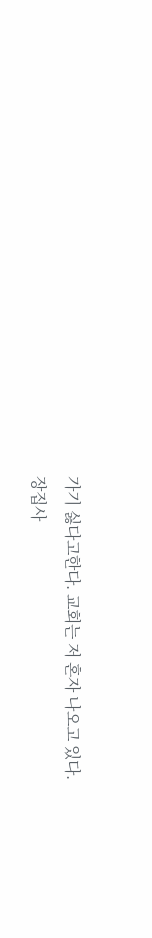가기 싫다고한다. 교회는 저 혼자 나오고 있다.
장집사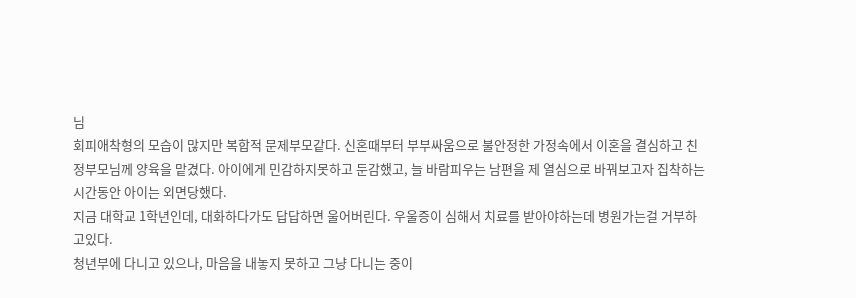님
회피애착형의 모습이 많지만 복합적 문제부모같다. 신혼때부터 부부싸움으로 불안정한 가정속에서 이혼을 결심하고 친정부모님께 양육을 맡겼다. 아이에게 민감하지못하고 둔감했고, 늘 바람피우는 남편을 제 열심으로 바꿔보고자 집착하는 시간동안 아이는 외면당했다.
지금 대학교 1학년인데, 대화하다가도 답답하면 울어버린다. 우울증이 심해서 치료를 받아야하는데 병원가는걸 거부하고있다.
청년부에 다니고 있으나, 마음을 내놓지 못하고 그냥 다니는 중이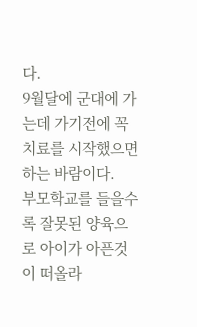다.
9월달에 군대에 가는데 가기전에 꼭 치료를 시작했으면 하는 바람이다.
부모학교를 들을수록 잘못된 양육으로 아이가 아픈것이 떠올라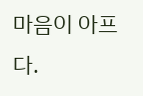마음이 아프다.